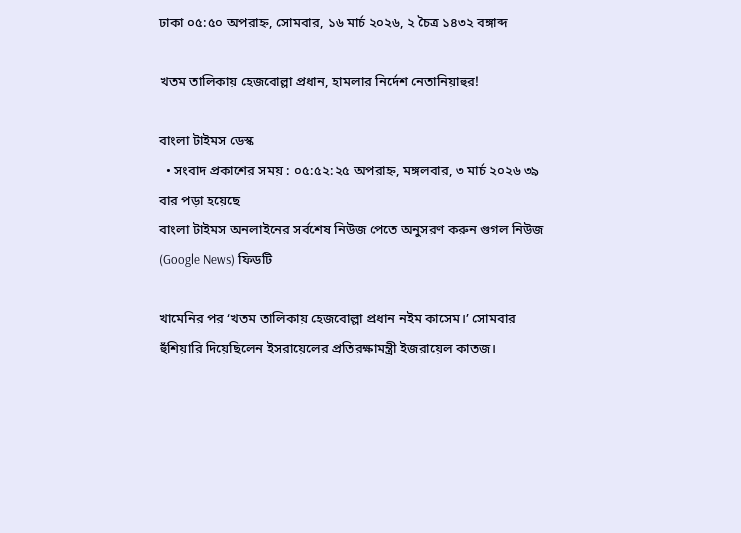ঢাকা ০৫:৫০ অপরাহ্ন, সোমবার, ১৬ মার্চ ২০২৬, ২ চৈত্র ১৪৩২ বঙ্গাব্দ

খতম তালিকায় হেজবোল্লা প্রধান, হামলার নির্দেশ নেতানিয়াহুর!

বাংলা টাইমস ডেস্ক
  • সংবাদ প্রকাশের সময় : ০৫:৫২:২৫ অপরাহ্ন, মঙ্গলবার, ৩ মার্চ ২০২৬ ৩৯ বার পড়া হয়েছে
বাংলা টাইমস অনলাইনের সর্বশেষ নিউজ পেতে অনুসরণ করুন গুগল নিউজ (Google News) ফিডটি

খামেনির পর ‘খতম তালিকায় হেজবোল্লা প্রধান নইম কাসেম।’ সোমবার হুঁশিয়ারি দিয়েছিলেন ইসরায়েলের প্রতিরক্ষামন্ত্রী ইজরায়েল কাতজ।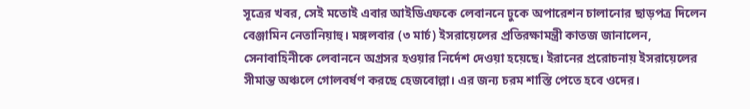সূত্রের খবর, সেই মতোই এবার আইডিএফকে লেবাননে ঢুকে অপারেশন চালানোর ছাড়পত্র দিলেন বেঞ্জামিন নেতানিয়াহু। মঙ্গলবার (৩ মার্চ) ইসরায়েলের প্রতিরক্ষামন্ত্রী কাতজ জানালেন, সেনাবাহিনীকে লেবাননে অগ্রসর হওয়ার নির্দেশ দেওয়া হয়েছে। ইরানের প্ররোচনায় ইসরায়েলের সীমান্ত অঞ্চলে গোলবর্ষণ করছে হেজবোল্লা। এর জন্য চরম শাস্তি পেতে হবে ওদের।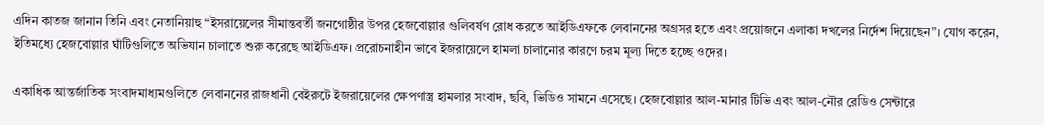এদিন কাতজ জানান তিনি এবং নেতানিয়াহু “ইসরায়েলের সীমান্তবর্তী জনগোষ্ঠীর উপর হেজবোল্লার গুলিবর্ষণ রোধ করতে আইডিএফকে লেবাননের অগ্রসর হতে এবং প্রয়োজনে এলাকা দখলের নির্দেশ দিয়েছেন”। যোগ করেন, ইতিমধ্যে হেজবোল্লার ঘাঁটিগুলিতে অভিযান চালাতে শুরু করেছে আইডিএফ। প্ররোচনাহীন ভাবে ইজরায়েলে হামলা চালানোর কারণে চরম মূল্য দিতে হচ্ছে ওদের।

একাধিক আন্তর্জাতিক সংবাদমাধ্যমগুলিতে লেবাননের রাজধানী বেইরুটে ইজরায়েলের ক্ষেপণাস্ত্র হামলার সংবাদ, ছবি, ভিডিও সামনে এসেছে। হেজবোল্লার আল-মানার টিভি এবং আল-নৌর রেডিও সেন্টারে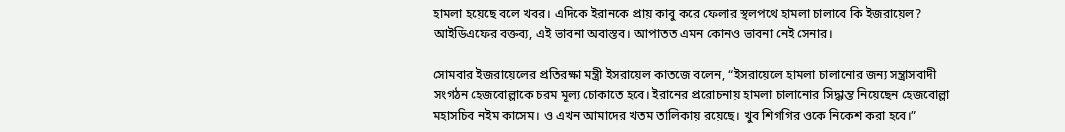হামলা হয়েছে বলে খবর। এদিকে ইরানকে প্রায় কাবু করে ফেলার স্থলপথে হামলা চালাবে কি ইজরায়েল? আইডিএফের বক্তব্য, এই ভাবনা অবাস্তব। আপাতত এমন কোনও ভাবনা নেই সেনার।

সোমবার ইজরায়েলের প্রতিরক্ষা মন্ত্রী ইসরায়েল কাতজে বলেন, “ইসরায়েলে হামলা চালানোর জন্য সন্ত্রাসবাদী সংগঠন হেজবোল্লাকে চরম মূল্য চোকাতে হবে। ইরানের প্ররোচনায় হামলা চালানোর সিদ্ধান্ত নিয়েছেন হেজবোল্লা মহাসচিব নইম কাসেম। ও এখন আমাদের খতম তালিকায় রয়েছে। খুব শিগগির ওকে নিকেশ করা হবে।”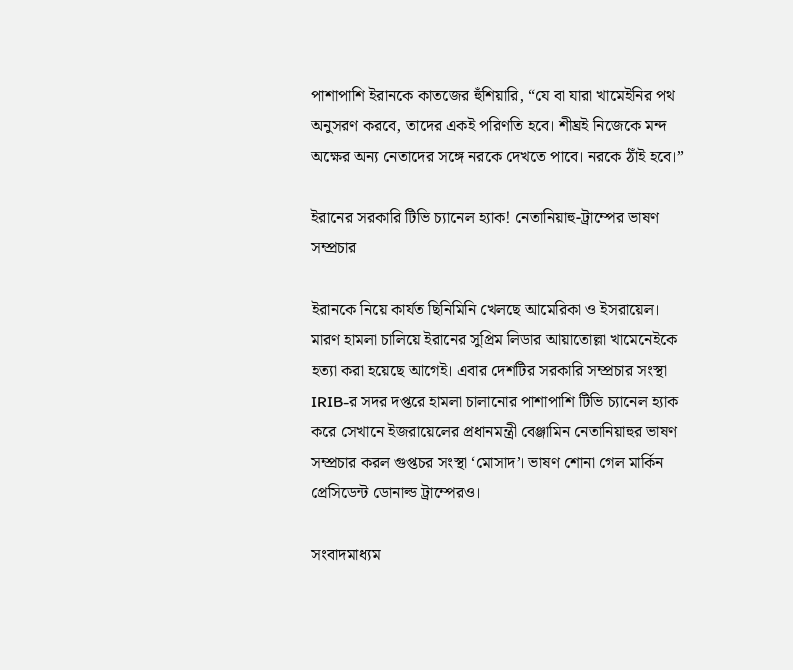পাশাপাশি ইরানকে কাতজের হুঁশিয়ারি, “যে বা যারা খামেইনির পথ অনুসরণ করবে, তাদের একই পরিণতি হবে। শীঘ্রই নিজেকে মন্দ অক্ষের অন্য নেতাদের সঙ্গে নরকে দেখতে পাবে। নরকে ঠাঁই হবে।”

ইরানের সরকারি টিভি চ্যানেল হ্যাক! নেতানিয়াহু-ট্রাম্পের ভাষণ সম্প্রচার

ইরানকে নিয়ে কার্যত ছিনিমিনি খেলছে আমেরিকা ও ইসরায়েল। মারণ হামলা চালিয়ে ইরানের সুপ্রিম লিডার আয়াতোল্লা খামেনেইকে হত্যা করা হয়েছে আগেই। এবার দেশটির সরকারি সম্প্রচার সংস্থা IRIB-র সদর দপ্তরে হামলা চালানোর পাশাপাশি টিভি চ্যানেল হ্যাক করে সেখানে ইজরায়েলের প্রধানমন্ত্রী বেঞ্জামিন নেতানিয়াহুর ভাষণ সম্প্রচার করল গুপ্তচর সংস্থা ‘মোসাদ’। ভাষণ শোনা গেল মার্কিন প্রেসিডেন্ট ডোনাল্ড ট্রাম্পেরও।

সংবাদমাধ্যম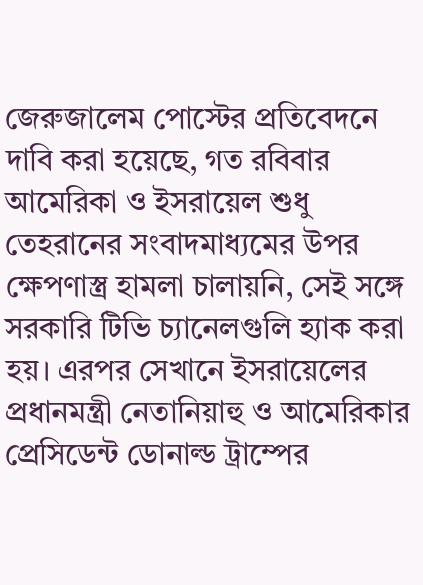জেরুজালেম পোস্টের প্রতিবেদনে দাবি করা হয়েছে, গত রবিবার আমেরিকা ও ইসরায়েল শুধু তেহরানের সংবাদমাধ্যমের উপর ক্ষেপণাস্ত্র হামলা চালায়নি, সেই সঙ্গে সরকারি টিভি চ্যানেলগুলি হ্যাক করা হয়। এরপর সেখানে ইসরায়েলের প্রধানমন্ত্রী নেতানিয়াহু ও আমেরিকার প্রেসিডেন্ট ডোনাল্ড ট্রাম্পের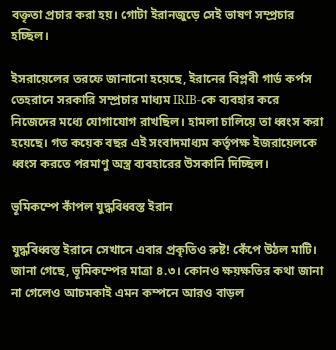বক্তৃতা প্রচার করা হয়। গোটা ইরানজুড়ে সেই ভাষণ সম্প্রচার হচ্ছিল।

ইসরায়েলের তরফে জানানো হয়েছে, ইরানের বিপ্লবী গার্ড কর্পস তেহরানে সরকারি সম্প্রচার মাধ্যম IRIB-কে ব্যবহার করে নিজেদের মধ্যে যোগাযোগ রাখছিল। হামলা চালিয়ে তা ধ্বংস করা হয়েছে। গত কয়েক বছর এই সংবাদমাধ্যম কর্তৃপক্ষ ইজরায়েলকে ধ্বংস করতে পরমাণু অস্ত্র ব্যবহারের উসকানি দিচ্ছিল।

ভূমিকম্পে কাঁপল যুদ্ধবিধ্বস্ত ইরান

যুদ্ধবিধ্বস্ত ইরানে সেখানে এবার প্রকৃতিও রুষ্ট! কেঁপে উঠল মাটি। জানা গেছে, ভূমিকম্পের মাত্রা ৪.৩। কোনও ক্ষয়ক্ষতির কথা জানা না গেলেও আচমকাই এমন কম্পনে আরও বাড়ল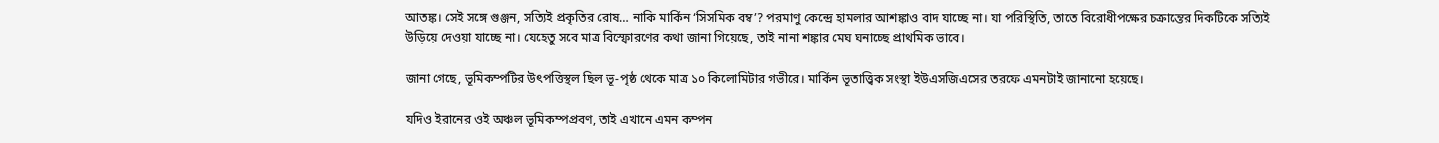আতঙ্ক। সেই সঙ্গে গুঞ্জন, সত্যিই প্রকৃতির রোষ… নাকি মার্কিন ‘সিসমিক বম্ব’? পরমাণু কেন্দ্রে হামলার আশঙ্কাও বাদ যাচ্ছে না। যা পরিস্থিতি, তাতে বিরোধীপক্ষের চক্রান্তের দিকটিকে সত্যিই উড়িয়ে দেওয়া যাচ্ছে না। যেহেতু সবে মাত্র বিস্ফোরণের কথা জানা গিয়েছে, তাই নানা শঙ্কার মেঘ ঘনাচ্ছে প্রাথমিক ভাবে।

জানা গেছে, ভূমিকম্পটির উৎপত্তিস্থল ছিল ভূ-পৃষ্ঠ থেকে মাত্র ১০ কিলোমিটার গভীরে। মার্কিন ভূতাত্ত্বিক সংস্থা ইউএসজিএসের তরফে এমনটাই জানানো হয়েছে।

যদিও ইরানের ওই অঞ্চল ভূমিকম্পপ্রবণ, তাই এখানে এমন কম্পন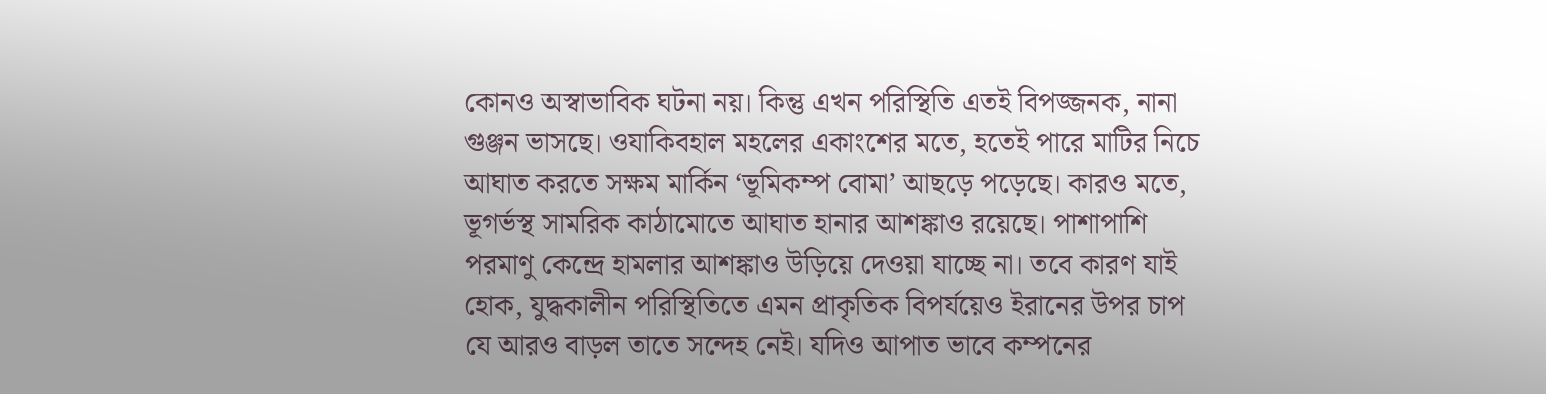কোনও অস্বাভাবিক ঘটনা নয়। কিন্তু এখন পরিস্থিতি এতই বিপজ্জনক, নানা গুঞ্জন ভাসছে। ওযাকিবহাল মহলের একাংশের মতে, হতেই পারে মাটির নিচে আঘাত করতে সক্ষম মার্কিন ‘ভূমিকম্প বোমা’ আছড়ে পড়েছে। কারও মতে, ভূগর্ভস্থ সামরিক কাঠামোতে আঘাত হানার আশঙ্কাও রয়েছে। পাশাপাশি পরমাণু কেন্দ্রে হামলার আশঙ্কাও উড়িয়ে দেওয়া যাচ্ছে না। তবে কারণ যাই হোক, যুদ্ধকালীন পরিস্থিতিতে এমন প্রাকৃতিক বিপর্যয়েও ইরানের উপর চাপ যে আরও বাড়ল তাতে সন্দেহ নেই। যদিও আপাত ভাবে কম্পনের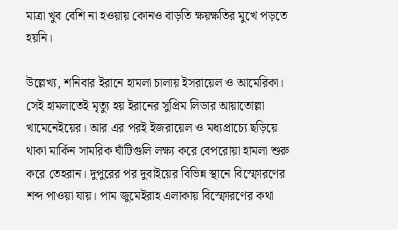মাত্রা খুব বেশি না হওয়ায় কোনও বাড়তি ক্ষয়ক্ষতির মুখে পড়তে হয়নি।

উল্লেখ্য, শনিবার ইরানে হামলা চালায় ইসরায়েল ও আমেরিকা। সেই হামলাতেই মৃত্যু হয় ইরানের সুপ্রিম লিডার আয়াতোল্লা খামেনেইয়ের। আর এর পরই ইজরায়েল ও মধ্যপ্রাচ্যে ছড়িয়ে থাকা মার্কিন সামরিক ঘাঁটিগুলি লক্ষ্য করে বেপরোয়া হামলা শুরু করে তেহরান। দুপুরের পর দুবাইয়ের বিভিন্ন স্থানে বিস্ফোরণের শব্দ পাওয়া যায়। পাম জুমেইরাহ এলাকায় বিস্ফোরণের কথা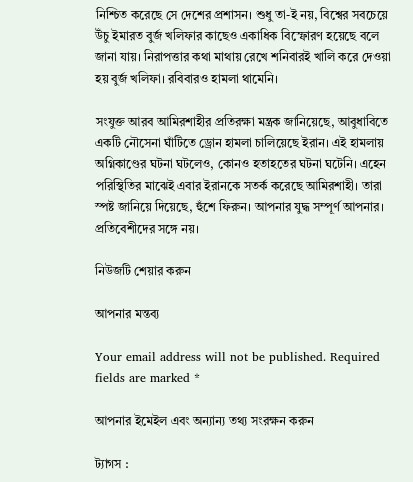নিশ্চিত করেছে সে দেশের প্রশাসন। শুধু তা-ই নয়, বিশ্বের সবচেয়ে উঁচু ইমারত বুর্জ খলিফার কাছেও একাধিক বিস্ফোরণ হয়েছে বলে জানা যায়। নিরাপত্তার কথা মাথায় রেখে শনিবারই খালি করে দেওয়া হয় বুর্জ খলিফা। রবিবারও হামলা থামেনি।

সংযুক্ত আরব আমিরশাহীর প্রতিরক্ষা মন্ত্রক জানিয়েছে, আবুধাবিতে একটি নৌসেনা ঘাঁটিতে ড্রোন হামলা চালিয়েছে ইরান। এই হামলায় অগ্নিকাণ্ডের ঘটনা ঘটলেও, কোনও হতাহতের ঘটনা ঘটেনি। এহেন পরিস্থিতির মাঝেই এবার ইরানকে সতর্ক করেছে আমিরশাহী। তারা স্পষ্ট জানিয়ে দিয়েছে, হুঁশে ফিরুন। আপনার যুদ্ধ সম্পূর্ণ আপনার। প্রতিবেশীদের সঙ্গে নয়।

নিউজটি শেয়ার করুন

আপনার মন্তব্য

Your email address will not be published. Required fields are marked *

আপনার ইমেইল এবং অন্যান্য তথ্য সংরক্ষন করুন

ট্যাগস :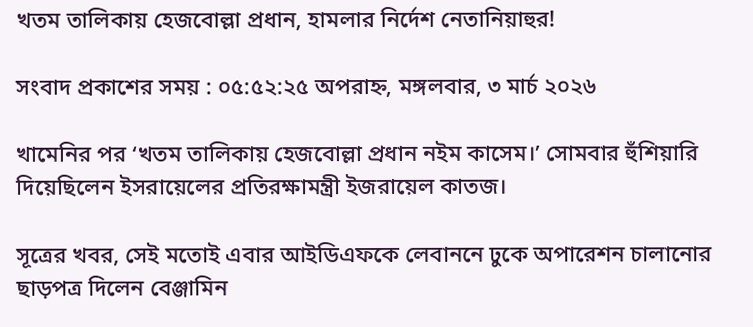খতম তালিকায় হেজবোল্লা প্রধান, হামলার নির্দেশ নেতানিয়াহুর!

সংবাদ প্রকাশের সময় : ০৫:৫২:২৫ অপরাহ্ন, মঙ্গলবার, ৩ মার্চ ২০২৬

খামেনির পর ‘খতম তালিকায় হেজবোল্লা প্রধান নইম কাসেম।’ সোমবার হুঁশিয়ারি দিয়েছিলেন ইসরায়েলের প্রতিরক্ষামন্ত্রী ইজরায়েল কাতজ।

সূত্রের খবর, সেই মতোই এবার আইডিএফকে লেবাননে ঢুকে অপারেশন চালানোর ছাড়পত্র দিলেন বেঞ্জামিন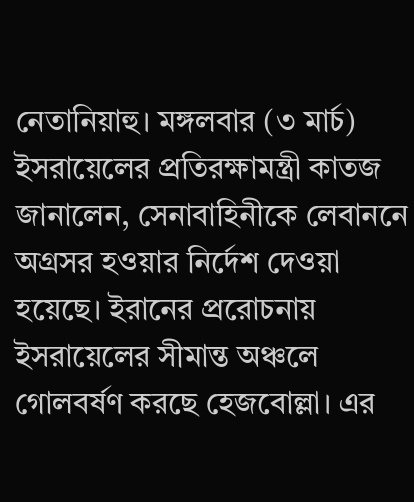নেতানিয়াহু। মঙ্গলবার (৩ মার্চ) ইসরায়েলের প্রতিরক্ষামন্ত্রী কাতজ জানালেন, সেনাবাহিনীকে লেবাননে অগ্রসর হওয়ার নির্দেশ দেওয়া হয়েছে। ইরানের প্ররোচনায় ইসরায়েলের সীমান্ত অঞ্চলে গোলবর্ষণ করছে হেজবোল্লা। এর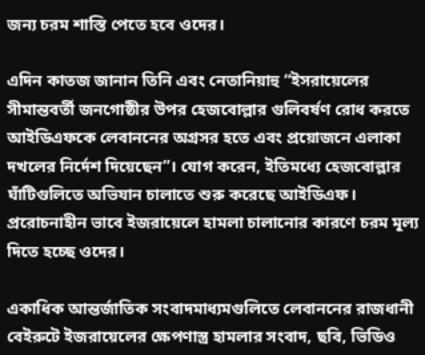জন্য চরম শাস্তি পেতে হবে ওদের।

এদিন কাতজ জানান তিনি এবং নেতানিয়াহু “ইসরায়েলের সীমান্তবর্তী জনগোষ্ঠীর উপর হেজবোল্লার গুলিবর্ষণ রোধ করতে আইডিএফকে লেবাননের অগ্রসর হতে এবং প্রয়োজনে এলাকা দখলের নির্দেশ দিয়েছেন”। যোগ করেন, ইতিমধ্যে হেজবোল্লার ঘাঁটিগুলিতে অভিযান চালাতে শুরু করেছে আইডিএফ। প্ররোচনাহীন ভাবে ইজরায়েলে হামলা চালানোর কারণে চরম মূল্য দিতে হচ্ছে ওদের।

একাধিক আন্তর্জাতিক সংবাদমাধ্যমগুলিতে লেবাননের রাজধানী বেইরুটে ইজরায়েলের ক্ষেপণাস্ত্র হামলার সংবাদ, ছবি, ভিডিও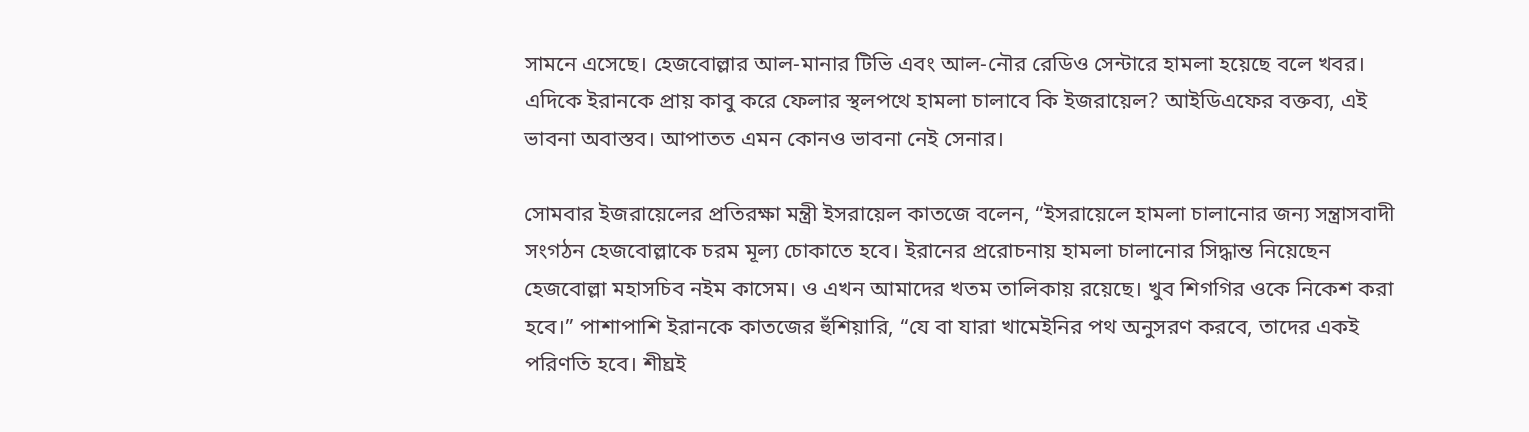সামনে এসেছে। হেজবোল্লার আল-মানার টিভি এবং আল-নৌর রেডিও সেন্টারে হামলা হয়েছে বলে খবর। এদিকে ইরানকে প্রায় কাবু করে ফেলার স্থলপথে হামলা চালাবে কি ইজরায়েল? আইডিএফের বক্তব্য, এই ভাবনা অবাস্তব। আপাতত এমন কোনও ভাবনা নেই সেনার।

সোমবার ইজরায়েলের প্রতিরক্ষা মন্ত্রী ইসরায়েল কাতজে বলেন, “ইসরায়েলে হামলা চালানোর জন্য সন্ত্রাসবাদী সংগঠন হেজবোল্লাকে চরম মূল্য চোকাতে হবে। ইরানের প্ররোচনায় হামলা চালানোর সিদ্ধান্ত নিয়েছেন হেজবোল্লা মহাসচিব নইম কাসেম। ও এখন আমাদের খতম তালিকায় রয়েছে। খুব শিগগির ওকে নিকেশ করা হবে।” পাশাপাশি ইরানকে কাতজের হুঁশিয়ারি, “যে বা যারা খামেইনির পথ অনুসরণ করবে, তাদের একই পরিণতি হবে। শীঘ্রই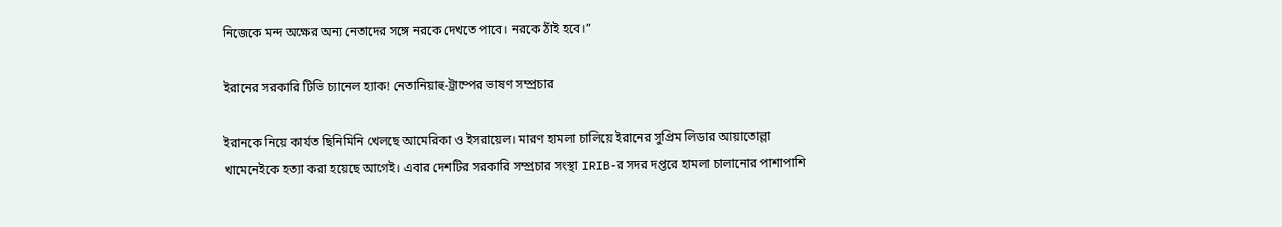নিজেকে মন্দ অক্ষের অন্য নেতাদের সঙ্গে নরকে দেখতে পাবে। নরকে ঠাঁই হবে।”

ইরানের সরকারি টিভি চ্যানেল হ্যাক! নেতানিয়াহু-ট্রাম্পের ভাষণ সম্প্রচার

ইরানকে নিয়ে কার্যত ছিনিমিনি খেলছে আমেরিকা ও ইসরায়েল। মারণ হামলা চালিয়ে ইরানের সুপ্রিম লিডার আয়াতোল্লা খামেনেইকে হত্যা করা হয়েছে আগেই। এবার দেশটির সরকারি সম্প্রচার সংস্থা IRIB-র সদর দপ্তরে হামলা চালানোর পাশাপাশি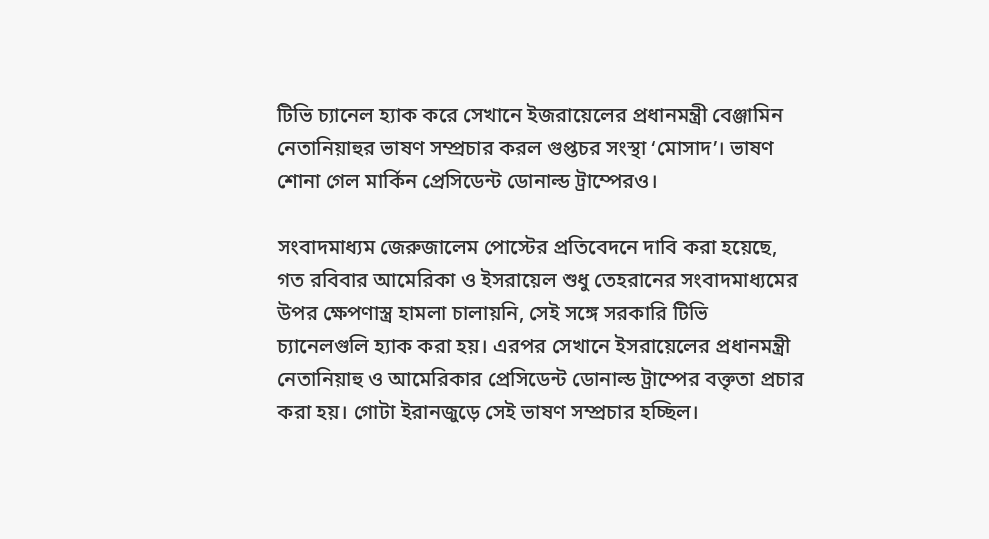টিভি চ্যানেল হ্যাক করে সেখানে ইজরায়েলের প্রধানমন্ত্রী বেঞ্জামিন নেতানিয়াহুর ভাষণ সম্প্রচার করল গুপ্তচর সংস্থা ‘মোসাদ’। ভাষণ শোনা গেল মার্কিন প্রেসিডেন্ট ডোনাল্ড ট্রাম্পেরও।

সংবাদমাধ্যম জেরুজালেম পোস্টের প্রতিবেদনে দাবি করা হয়েছে, গত রবিবার আমেরিকা ও ইসরায়েল শুধু তেহরানের সংবাদমাধ্যমের উপর ক্ষেপণাস্ত্র হামলা চালায়নি, সেই সঙ্গে সরকারি টিভি চ্যানেলগুলি হ্যাক করা হয়। এরপর সেখানে ইসরায়েলের প্রধানমন্ত্রী নেতানিয়াহু ও আমেরিকার প্রেসিডেন্ট ডোনাল্ড ট্রাম্পের বক্তৃতা প্রচার করা হয়। গোটা ইরানজুড়ে সেই ভাষণ সম্প্রচার হচ্ছিল।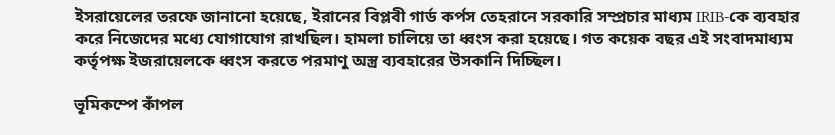ইসরায়েলের তরফে জানানো হয়েছে, ইরানের বিপ্লবী গার্ড কর্পস তেহরানে সরকারি সম্প্রচার মাধ্যম IRIB-কে ব্যবহার করে নিজেদের মধ্যে যোগাযোগ রাখছিল। হামলা চালিয়ে তা ধ্বংস করা হয়েছে। গত কয়েক বছর এই সংবাদমাধ্যম কর্তৃপক্ষ ইজরায়েলকে ধ্বংস করতে পরমাণু অস্ত্র ব্যবহারের উসকানি দিচ্ছিল।

ভূমিকম্পে কাঁপল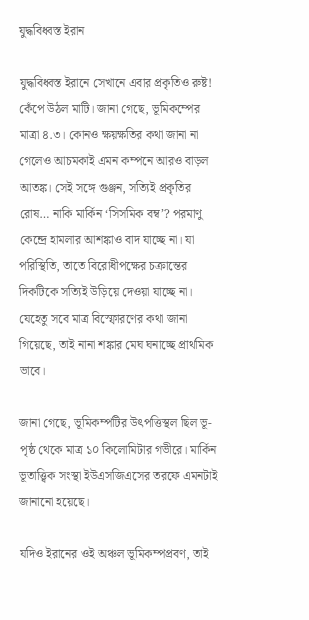যুদ্ধবিধ্বস্ত ইরান

যুদ্ধবিধ্বস্ত ইরানে সেখানে এবার প্রকৃতিও রুষ্ট! কেঁপে উঠল মাটি। জানা গেছে, ভূমিকম্পের মাত্রা ৪.৩। কোনও ক্ষয়ক্ষতির কথা জানা না গেলেও আচমকাই এমন কম্পনে আরও বাড়ল আতঙ্ক। সেই সঙ্গে গুঞ্জন, সত্যিই প্রকৃতির রোষ… নাকি মার্কিন ‘সিসমিক বম্ব’? পরমাণু কেন্দ্রে হামলার আশঙ্কাও বাদ যাচ্ছে না। যা পরিস্থিতি, তাতে বিরোধীপক্ষের চক্রান্তের দিকটিকে সত্যিই উড়িয়ে দেওয়া যাচ্ছে না। যেহেতু সবে মাত্র বিস্ফোরণের কথা জানা গিয়েছে, তাই নানা শঙ্কার মেঘ ঘনাচ্ছে প্রাথমিক ভাবে।

জানা গেছে, ভূমিকম্পটির উৎপত্তিস্থল ছিল ভূ-পৃষ্ঠ থেকে মাত্র ১০ কিলোমিটার গভীরে। মার্কিন ভূতাত্ত্বিক সংস্থা ইউএসজিএসের তরফে এমনটাই জানানো হয়েছে।

যদিও ইরানের ওই অঞ্চল ভূমিকম্পপ্রবণ, তাই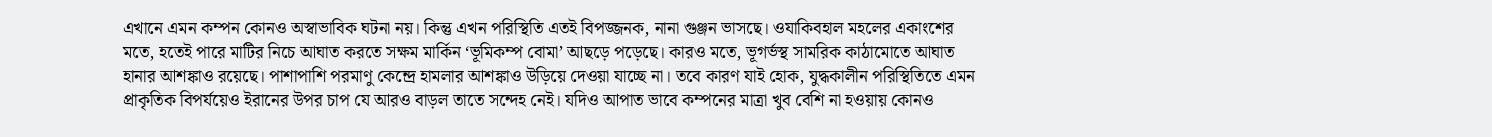এখানে এমন কম্পন কোনও অস্বাভাবিক ঘটনা নয়। কিন্তু এখন পরিস্থিতি এতই বিপজ্জনক, নানা গুঞ্জন ভাসছে। ওযাকিবহাল মহলের একাংশের মতে, হতেই পারে মাটির নিচে আঘাত করতে সক্ষম মার্কিন ‘ভূমিকম্প বোমা’ আছড়ে পড়েছে। কারও মতে, ভূগর্ভস্থ সামরিক কাঠামোতে আঘাত হানার আশঙ্কাও রয়েছে। পাশাপাশি পরমাণু কেন্দ্রে হামলার আশঙ্কাও উড়িয়ে দেওয়া যাচ্ছে না। তবে কারণ যাই হোক, যুদ্ধকালীন পরিস্থিতিতে এমন প্রাকৃতিক বিপর্যয়েও ইরানের উপর চাপ যে আরও বাড়ল তাতে সন্দেহ নেই। যদিও আপাত ভাবে কম্পনের মাত্রা খুব বেশি না হওয়ায় কোনও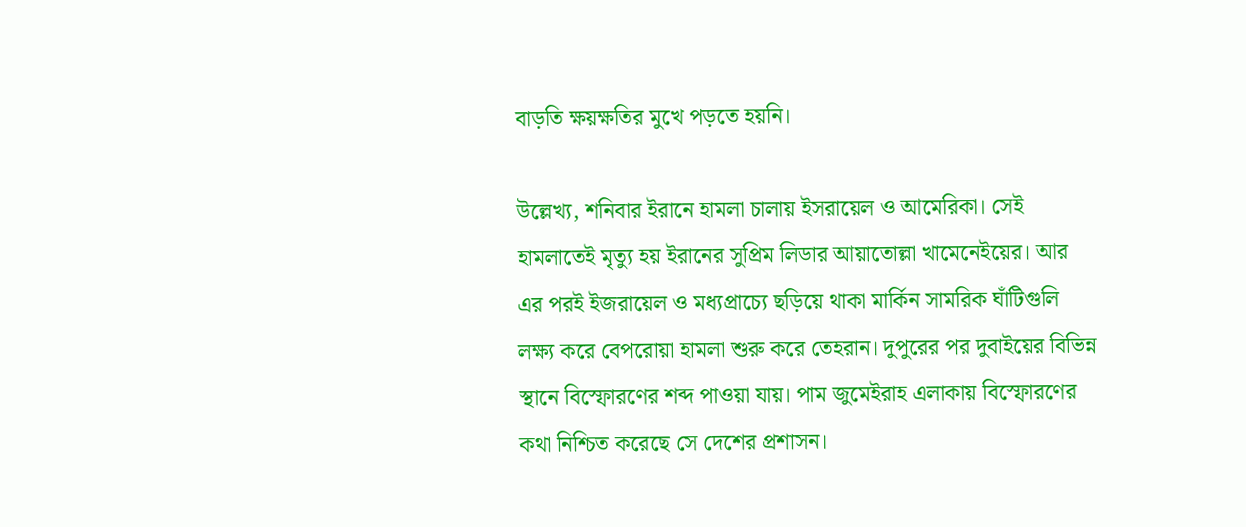বাড়তি ক্ষয়ক্ষতির মুখে পড়তে হয়নি।

উল্লেখ্য, শনিবার ইরানে হামলা চালায় ইসরায়েল ও আমেরিকা। সেই হামলাতেই মৃত্যু হয় ইরানের সুপ্রিম লিডার আয়াতোল্লা খামেনেইয়ের। আর এর পরই ইজরায়েল ও মধ্যপ্রাচ্যে ছড়িয়ে থাকা মার্কিন সামরিক ঘাঁটিগুলি লক্ষ্য করে বেপরোয়া হামলা শুরু করে তেহরান। দুপুরের পর দুবাইয়ের বিভিন্ন স্থানে বিস্ফোরণের শব্দ পাওয়া যায়। পাম জুমেইরাহ এলাকায় বিস্ফোরণের কথা নিশ্চিত করেছে সে দেশের প্রশাসন।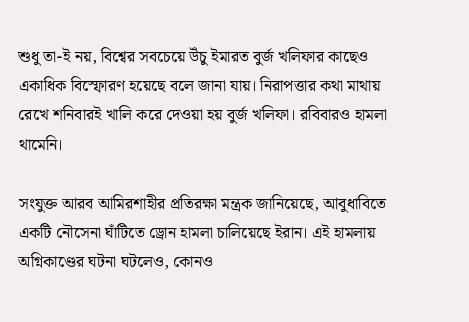শুধু তা-ই নয়, বিশ্বের সবচেয়ে উঁচু ইমারত বুর্জ খলিফার কাছেও একাধিক বিস্ফোরণ হয়েছে বলে জানা যায়। নিরাপত্তার কথা মাথায় রেখে শনিবারই খালি করে দেওয়া হয় বুর্জ খলিফা। রবিবারও হামলা থামেনি।

সংযুক্ত আরব আমিরশাহীর প্রতিরক্ষা মন্ত্রক জানিয়েছে, আবুধাবিতে একটি নৌসেনা ঘাঁটিতে ড্রোন হামলা চালিয়েছে ইরান। এই হামলায় অগ্নিকাণ্ডের ঘটনা ঘটলেও, কোনও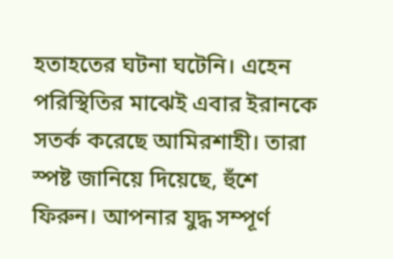হতাহতের ঘটনা ঘটেনি। এহেন পরিস্থিতির মাঝেই এবার ইরানকে সতর্ক করেছে আমিরশাহী। তারা স্পষ্ট জানিয়ে দিয়েছে, হুঁশে ফিরুন। আপনার যুদ্ধ সম্পূর্ণ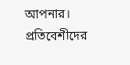আপনার। প্রতিবেশীদের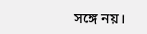সঙ্গে নয়।